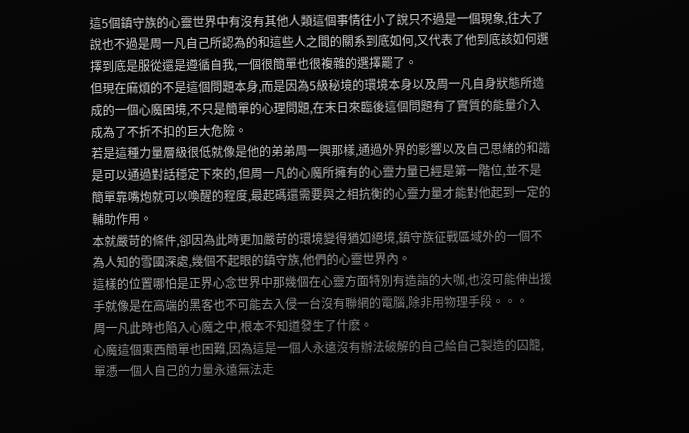這5個鎮守族的心靈世界中有沒有其他人類這個事情往小了說只不過是一個現象,往大了說也不過是周一凡自己所認為的和這些人之間的關系到底如何,又代表了他到底該如何選擇到底是服從還是遵循自我,一個很簡單也很複雜的選擇罷了。
但現在麻煩的不是這個問題本身,而是因為5級秘境的環境本身以及周一凡自身狀態所造成的一個心魔困境,不只是簡單的心理問題,在末日來臨後這個問題有了實質的能量介入成為了不折不扣的巨大危險。
若是這種力量層級很低就像是他的弟弟周一興那樣,通過外界的影響以及自己思緒的和諧是可以通過對話穩定下來的,但周一凡的心魔所擁有的心靈力量已經是第一階位,並不是簡單靠嘴炮就可以喚醒的程度,最起碼還需要與之相抗衡的心靈力量才能對他起到一定的輔助作用。
本就嚴苛的條件,卻因為此時更加嚴苛的環境變得猶如絕境,鎮守族征戰區域外的一個不為人知的雪國深處,幾個不起眼的鎮守族,他們的心靈世界內。
這樣的位置哪怕是正界心念世界中那幾個在心靈方面特別有造詣的大咖,也沒可能伸出援手就像是在高端的黑客也不可能去入侵一台沒有聯網的電腦,除非用物理手段。。。
周一凡此時也陷入心魔之中,根本不知道發生了什麽。
心魔這個東西簡單也困難,因為這是一個人永遠沒有辦法破解的自己給自己製造的囚籠,單憑一個人自己的力量永遠無法走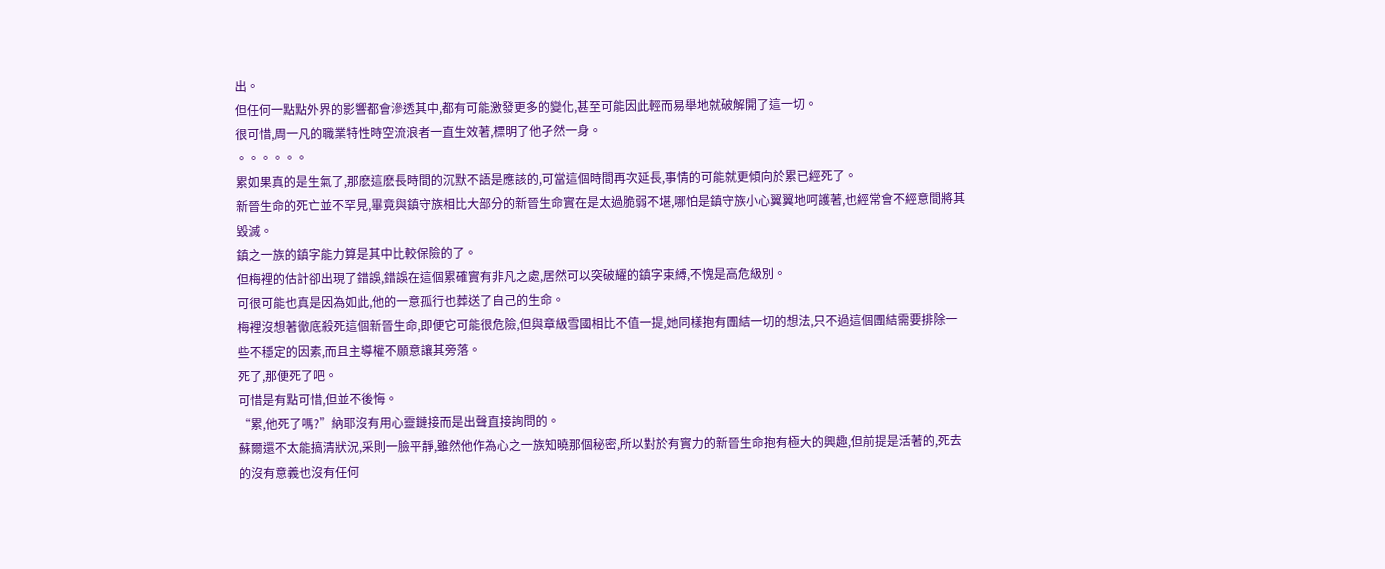出。
但任何一點點外界的影響都會滲透其中,都有可能激發更多的變化,甚至可能因此輕而易舉地就破解開了這一切。
很可惜,周一凡的職業特性時空流浪者一直生效著,標明了他孑然一身。
。。。。。。
累如果真的是生氣了,那麽這麽長時間的沉默不語是應該的,可當這個時間再次延長,事情的可能就更傾向於累已經死了。
新晉生命的死亡並不罕見,畢竟與鎮守族相比大部分的新晉生命實在是太過脆弱不堪,哪怕是鎮守族小心翼翼地呵護著,也經常會不經意間將其毀滅。
鎮之一族的鎮字能力算是其中比較保險的了。
但梅裡的估計卻出現了錯誤,錯誤在這個累確實有非凡之處,居然可以突破耀的鎮字束縛,不愧是高危級別。
可很可能也真是因為如此,他的一意孤行也葬送了自己的生命。
梅裡沒想著徹底殺死這個新晉生命,即便它可能很危險,但與章級雪國相比不值一提,她同樣抱有團結一切的想法,只不過這個團結需要排除一些不穩定的因素,而且主導權不願意讓其旁落。
死了,那便死了吧。
可惜是有點可惜,但並不後悔。
“累,他死了嗎?”納耶沒有用心靈鏈接而是出聲直接詢問的。
蘇爾還不太能搞清狀況,采則一臉平靜,雖然他作為心之一族知曉那個秘密,所以對於有實力的新晉生命抱有極大的興趣,但前提是活著的,死去的沒有意義也沒有任何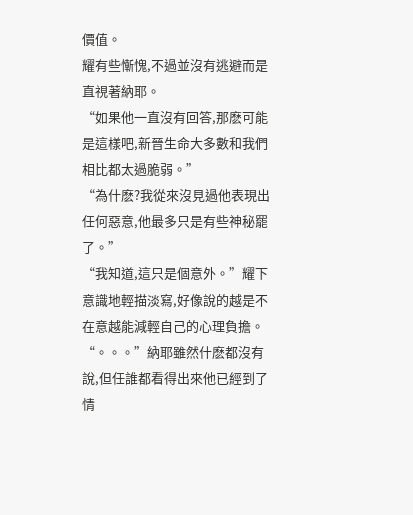價值。
耀有些慚愧,不過並沒有逃避而是直視著納耶。
“如果他一直沒有回答,那麽可能是這樣吧,新晉生命大多數和我們相比都太過脆弱。”
“為什麽?我從來沒見過他表現出任何惡意,他最多只是有些神秘罷了。”
“我知道,這只是個意外。”耀下意識地輕描淡寫,好像說的越是不在意越能減輕自己的心理負擔。
“。。。”納耶雖然什麽都沒有說,但任誰都看得出來他已經到了情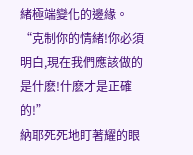緒極端變化的邊緣。
“克制你的情緒!你必須明白,現在我們應該做的是什麽!什麽才是正確的!”
納耶死死地盯著耀的眼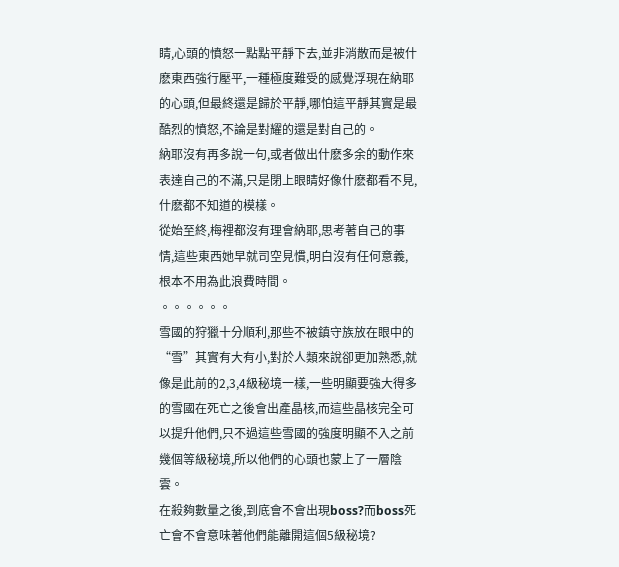睛,心頭的憤怒一點點平靜下去,並非消散而是被什麽東西強行壓平,一種極度難受的感覺浮現在納耶的心頭,但最終還是歸於平靜,哪怕這平靜其實是最酷烈的憤怒,不論是對耀的還是對自己的。
納耶沒有再多說一句,或者做出什麽多余的動作來表達自己的不滿,只是閉上眼睛好像什麽都看不見,什麽都不知道的模樣。
從始至終,梅裡都沒有理會納耶,思考著自己的事情,這些東西她早就司空見慣,明白沒有任何意義,根本不用為此浪費時間。
。。。。。。
雪國的狩獵十分順利,那些不被鎮守族放在眼中的“雪”其實有大有小,對於人類來說卻更加熟悉,就像是此前的2,3,4級秘境一樣,一些明顯要強大得多的雪國在死亡之後會出產晶核,而這些晶核完全可以提升他們,只不過這些雪國的強度明顯不入之前幾個等級秘境,所以他們的心頭也蒙上了一層陰雲。
在殺夠數量之後,到底會不會出現boss?而boss死亡會不會意味著他們能離開這個5級秘境?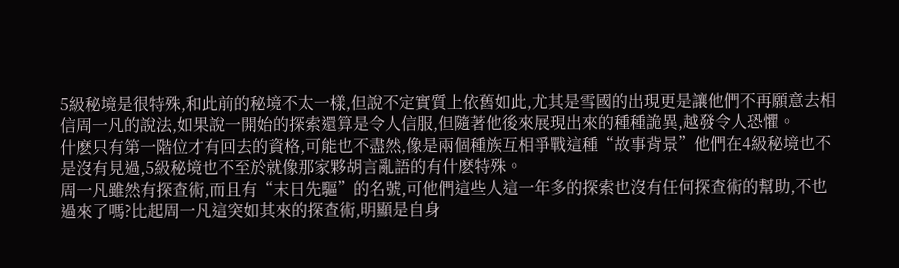5級秘境是很特殊,和此前的秘境不太一樣,但說不定實質上依舊如此,尤其是雪國的出現更是讓他們不再願意去相信周一凡的說法,如果說一開始的探索還算是令人信服,但隨著他後來展現出來的種種詭異,越發令人恐懼。
什麽只有第一階位才有回去的資格,可能也不盡然,像是兩個種族互相爭戰這種“故事背景”他們在4級秘境也不是沒有見過,5級秘境也不至於就像那家夥胡言亂語的有什麽特殊。
周一凡雖然有探查術,而且有“末日先驅”的名號,可他們這些人這一年多的探索也沒有任何探查術的幫助,不也過來了嗎?比起周一凡這突如其來的探查術,明顯是自身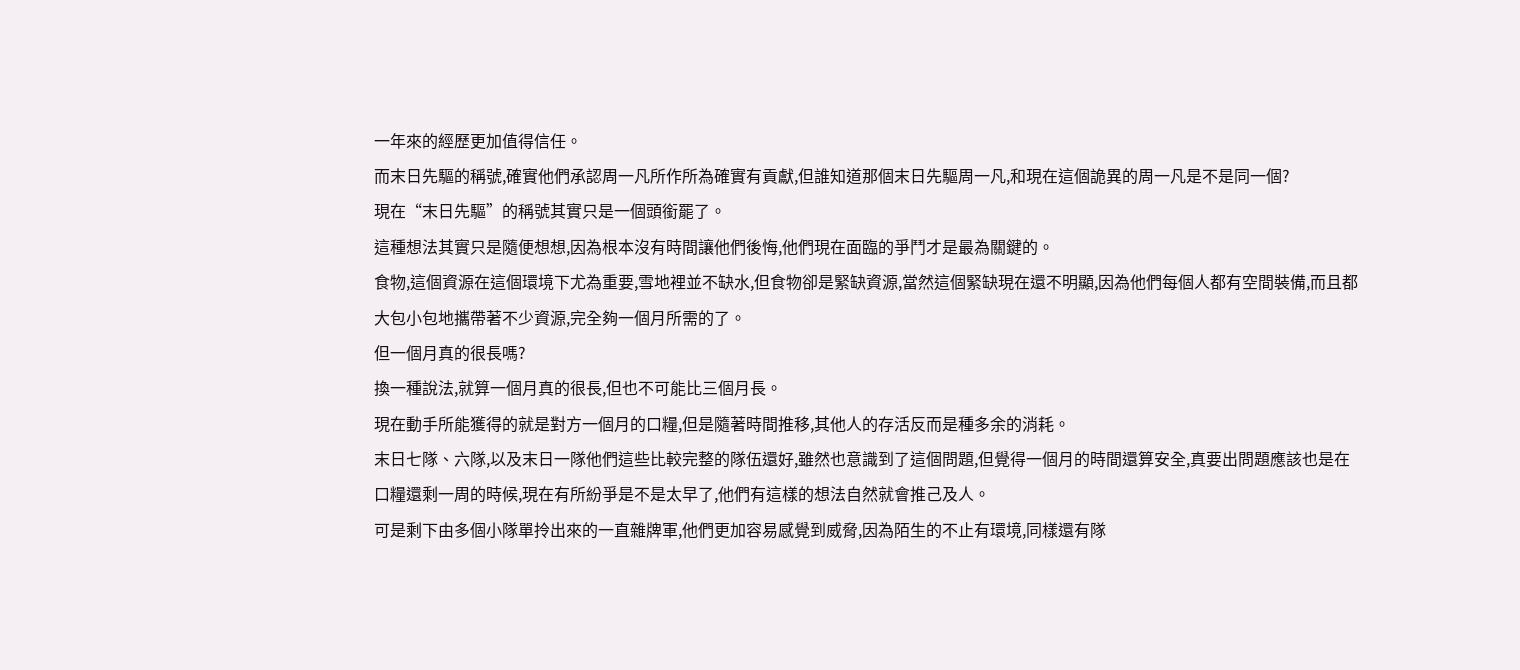一年來的經歷更加值得信任。
而末日先驅的稱號,確實他們承認周一凡所作所為確實有貢獻,但誰知道那個末日先驅周一凡,和現在這個詭異的周一凡是不是同一個?
現在“末日先驅”的稱號其實只是一個頭銜罷了。
這種想法其實只是隨便想想,因為根本沒有時間讓他們後悔,他們現在面臨的爭鬥才是最為關鍵的。
食物,這個資源在這個環境下尤為重要,雪地裡並不缺水,但食物卻是緊缺資源,當然這個緊缺現在還不明顯,因為他們每個人都有空間裝備,而且都大包小包地攜帶著不少資源,完全夠一個月所需的了。
但一個月真的很長嗎?
換一種說法,就算一個月真的很長,但也不可能比三個月長。
現在動手所能獲得的就是對方一個月的口糧,但是隨著時間推移,其他人的存活反而是種多余的消耗。
末日七隊、六隊,以及末日一隊他們這些比較完整的隊伍還好,雖然也意識到了這個問題,但覺得一個月的時間還算安全,真要出問題應該也是在口糧還剩一周的時候,現在有所紛爭是不是太早了,他們有這樣的想法自然就會推己及人。
可是剩下由多個小隊單拎出來的一直雜牌軍,他們更加容易感覺到威脅,因為陌生的不止有環境,同樣還有隊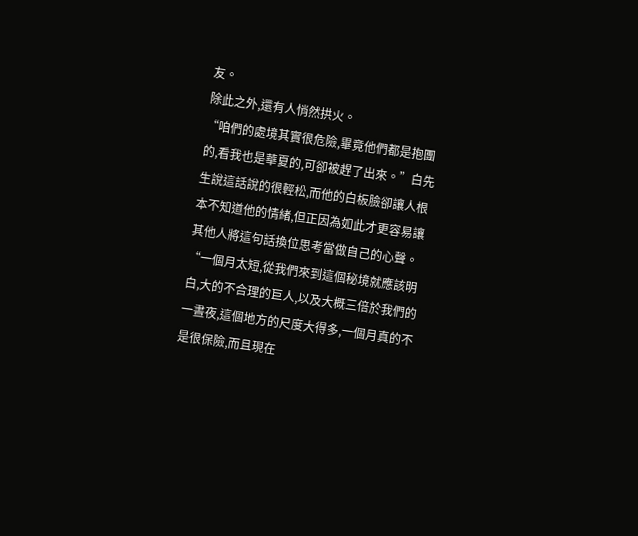友。
除此之外,還有人悄然拱火。
“咱們的處境其實很危險,畢竟他們都是抱團的,看我也是華夏的,可卻被趕了出來。”白先生說這話說的很輕松,而他的白板臉卻讓人根本不知道他的情緒,但正因為如此才更容易讓其他人將這句話換位思考當做自己的心聲。
“一個月太短,從我們來到這個秘境就應該明白,大的不合理的巨人,以及大概三倍於我們的一晝夜,這個地方的尺度大得多,一個月真的不是很保險,而且現在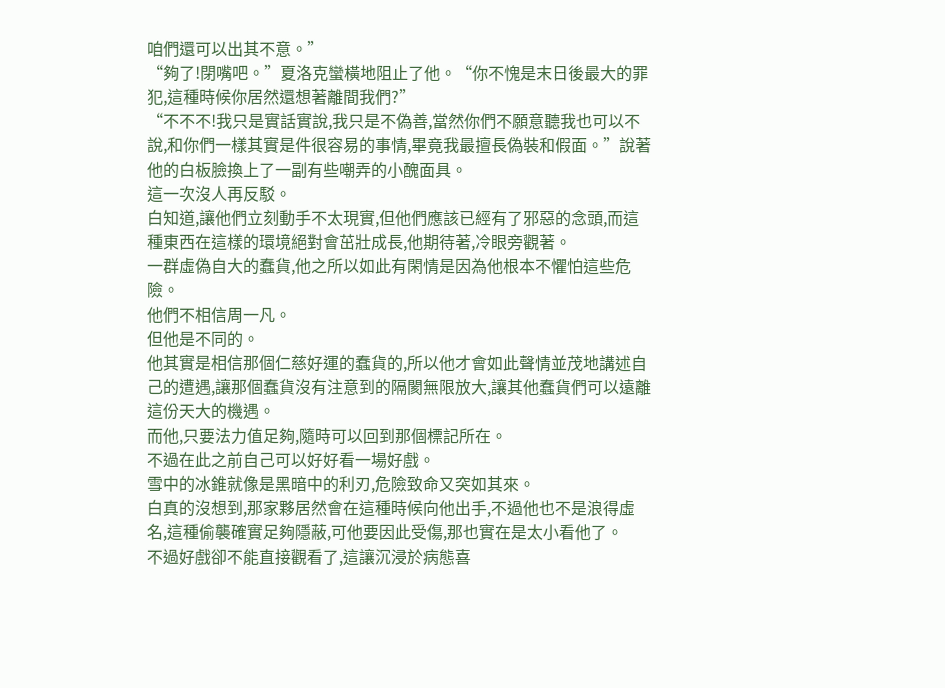咱們還可以出其不意。”
“夠了!閉嘴吧。”夏洛克蠻橫地阻止了他。“你不愧是末日後最大的罪犯,這種時候你居然還想著離間我們?”
“不不不!我只是實話實說,我只是不偽善,當然你們不願意聽我也可以不說,和你們一樣其實是件很容易的事情,畢竟我最擅長偽裝和假面。”說著他的白板臉換上了一副有些嘲弄的小醜面具。
這一次沒人再反駁。
白知道,讓他們立刻動手不太現實,但他們應該已經有了邪惡的念頭,而這種東西在這樣的環境絕對會茁壯成長,他期待著,冷眼旁觀著。
一群虛偽自大的蠢貨,他之所以如此有閑情是因為他根本不懼怕這些危險。
他們不相信周一凡。
但他是不同的。
他其實是相信那個仁慈好運的蠢貨的,所以他才會如此聲情並茂地講述自己的遭遇,讓那個蠢貨沒有注意到的隔閡無限放大,讓其他蠢貨們可以遠離這份天大的機遇。
而他,只要法力值足夠,隨時可以回到那個標記所在。
不過在此之前自己可以好好看一場好戲。
雪中的冰錐就像是黑暗中的利刃,危險致命又突如其來。
白真的沒想到,那家夥居然會在這種時候向他出手,不過他也不是浪得虛名,這種偷襲確實足夠隱蔽,可他要因此受傷,那也實在是太小看他了。
不過好戲卻不能直接觀看了,這讓沉浸於病態喜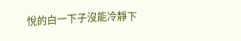悅的白一下子沒能冷靜下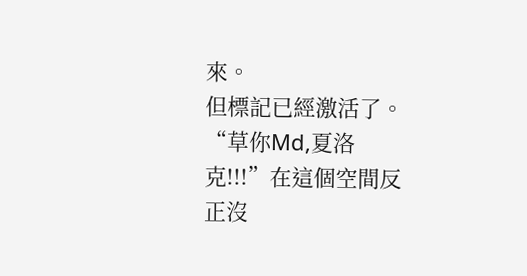來。
但標記已經激活了。
“草你Md,夏洛克!!!”在這個空間反正沒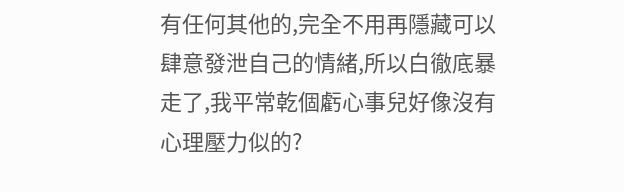有任何其他的,完全不用再隱藏可以肆意發泄自己的情緒,所以白徹底暴走了,我平常乾個虧心事兒好像沒有心理壓力似的?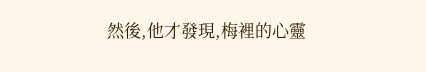然後,他才發現,梅裡的心靈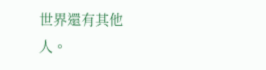世界還有其他人。